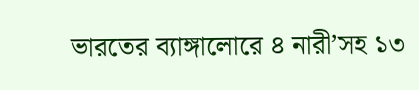ভারতের ব্যাঙ্গালোরে ৪ নারী’সহ ১৩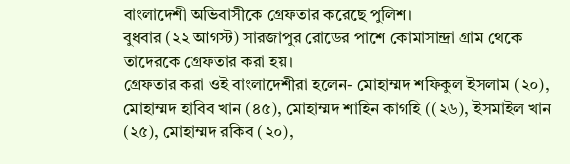বাংলাদেশী অভিবাসীকে গ্রেফতার করেছে পুলিশ।
বুধবার (২২ আগস্ট) সারজাপুর রোডের পাশে কোমাসান্দ্রা গ্রাম থেকে তাদেরকে গ্রেফতার করা হয়।
গ্রেফতার করা ওই বাংলাদেশীরা হলেন- মোহাম্মদ শফিকুল ইসলাম (২০), মোহাম্মদ হাবিব খান (৪৫), মোহাম্মদ শাহিন কাগহি ((২৬), ইসমাইল খান (২৫), মোহাম্মদ রকিব (২০),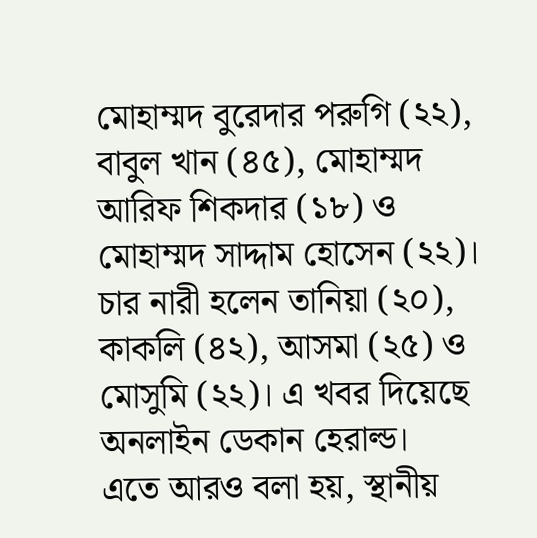মোহাম্মদ বুরেদার পরুগি (২২), বাবুল খান (৪৫), মোহাম্মদ আরিফ শিকদার (১৮) ও মোহাম্মদ সাদ্দাম হোসেন (২২)। চার নারী হলেন তানিয়া (২০), কাকলি (৪২), আসমা (২৫) ও মোসুমি (২২)। এ খবর দিয়েছে অনলাইন ডেকান হেরাল্ড।
এতে আরও বলা হয়, স্থানীয়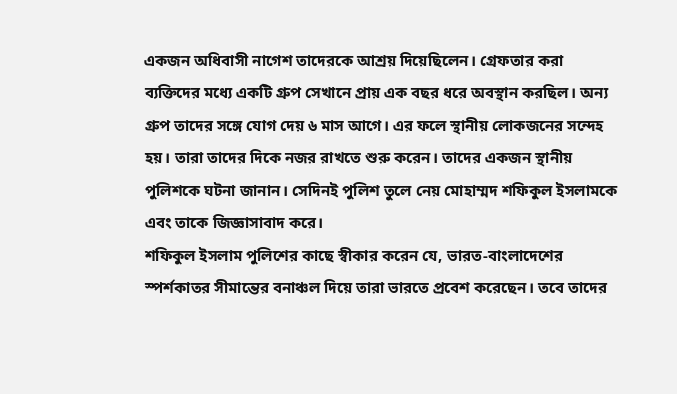একজন অধিবাসী নাগেশ তাদেরকে আশ্রয় দিয়েছিলেন। গ্রেফতার করা ব্যক্তিদের মধ্যে একটি গ্রুপ সেখানে প্রায় এক বছর ধরে অবস্থান করছিল। অন্য গ্রুপ তাদের সঙ্গে যোগ দেয় ৬ মাস আগে। এর ফলে স্থানীয় লোকজনের সন্দেহ হয়। তারা তাদের দিকে নজর রাখতে শুরু করেন। তাদের একজন স্থানীয় পুলিশকে ঘটনা জানান। সেদিনই পুলিশ তুলে নেয় মোহাম্মদ শফিকুল ইসলামকে এবং তাকে জিজ্ঞাসাবাদ করে।
শফিকুল ইসলাম পুলিশের কাছে স্বীকার করেন যে, ভারত-বাংলাদেশের স্পর্শকাতর সীমান্তের বনাঞ্চল দিয়ে তারা ভারতে প্রবেশ করেছেন। তবে তাদের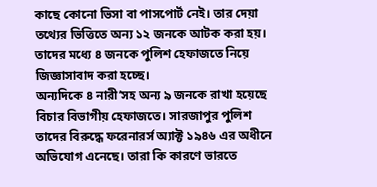কাছে কোনো ভিসা বা পাসপোর্ট নেই। তার দেয়া তথ্যের ভিত্তিতে অন্য ১২ জনকে আটক করা হয়। তাদের মধ্যে ৪ জনকে পুলিশ হেফাজতে নিয়ে জিজ্ঞাসাবাদ করা হচ্ছে।
অন্যদিকে ৪ নারী’সহ অন্য ৯ জনকে রাখা হয়েছে বিচার বিভাগীয় হেফাজতে। সারজাপুর পুলিশ তাদের বিরুদ্ধে ফরেনারর্স অ্যাক্ট ১৯৪৬ এর অধীনে অভিযোগ এনেছে। তারা কি কারণে ভারতে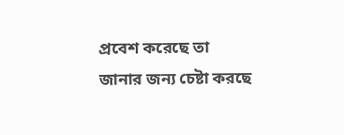প্রবেশ করেছে তা জানার জন্য চেষ্টা করছে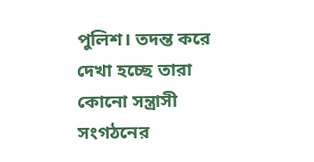পুলিশ। তদন্ত করে দেখা হচ্ছে তারা কোনো সন্ত্রাসী সংগঠনের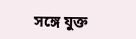সঙ্গে যুক্ত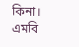কিনা।
এমবি